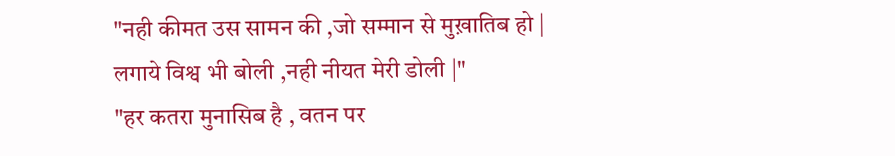"नही कीमत उस सामन की ,जो सम्मान से मुख़ातिब हो |
लगाये विश्व भी बोली ,नही नीयत मेरी डोली |"
"हर कतरा मुनासिब है , वतन पर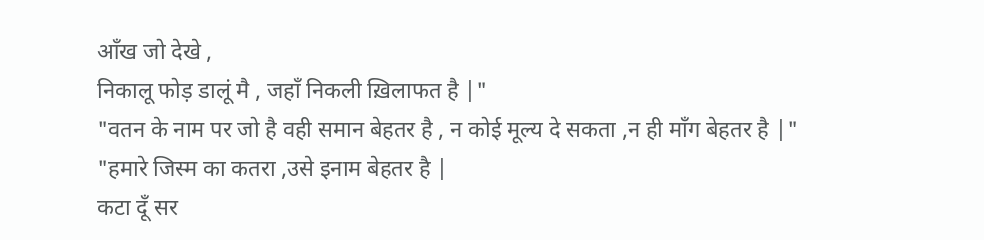आँख जो देखे ,
निकालू फोड़ डालूं मै , जहाँ निकली ख़िलाफत है |"
"वतन के नाम पर जो है वही समान बेहतर है , न कोई मूल्य दे सकता ,न ही माँग बेहतर है |"
"हमारे जिस्म का कतरा ,उसे इनाम बेहतर है |
कटा दूँ सर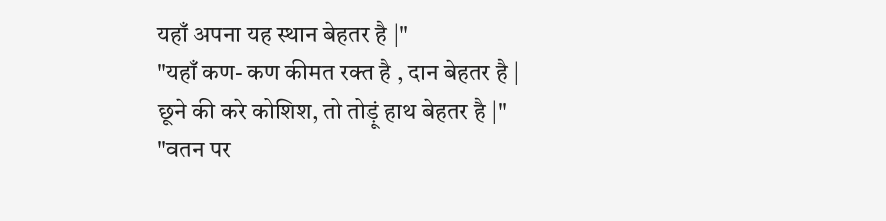यहाँ अपना यह स्थान बेहतर है |"
"यहाँ कण- कण कीमत रक्त है , दान बेहतर है |
छूने की करे कोशिश, तो तोड़ूं हाथ बेहतर है |"
"वतन पर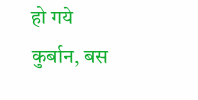हो गये कुर्बान, बस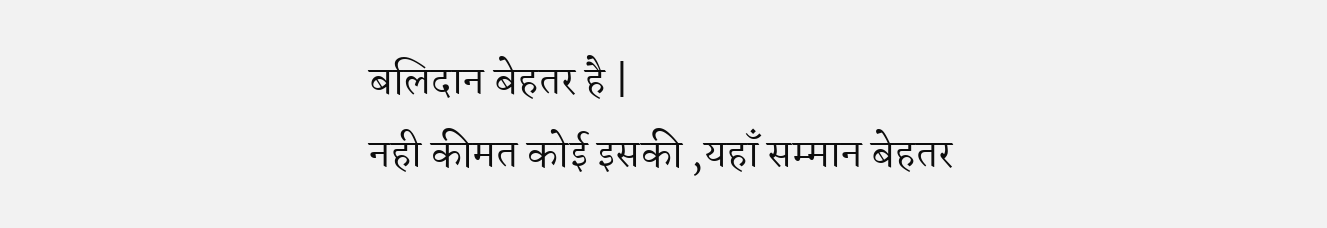बलिदान बेहतर है |
नही कीमत कोई इसकी ,यहाँ सम्मान बेहतर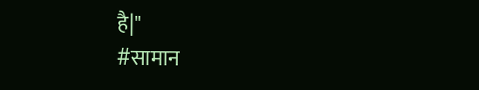है|"
#सामान